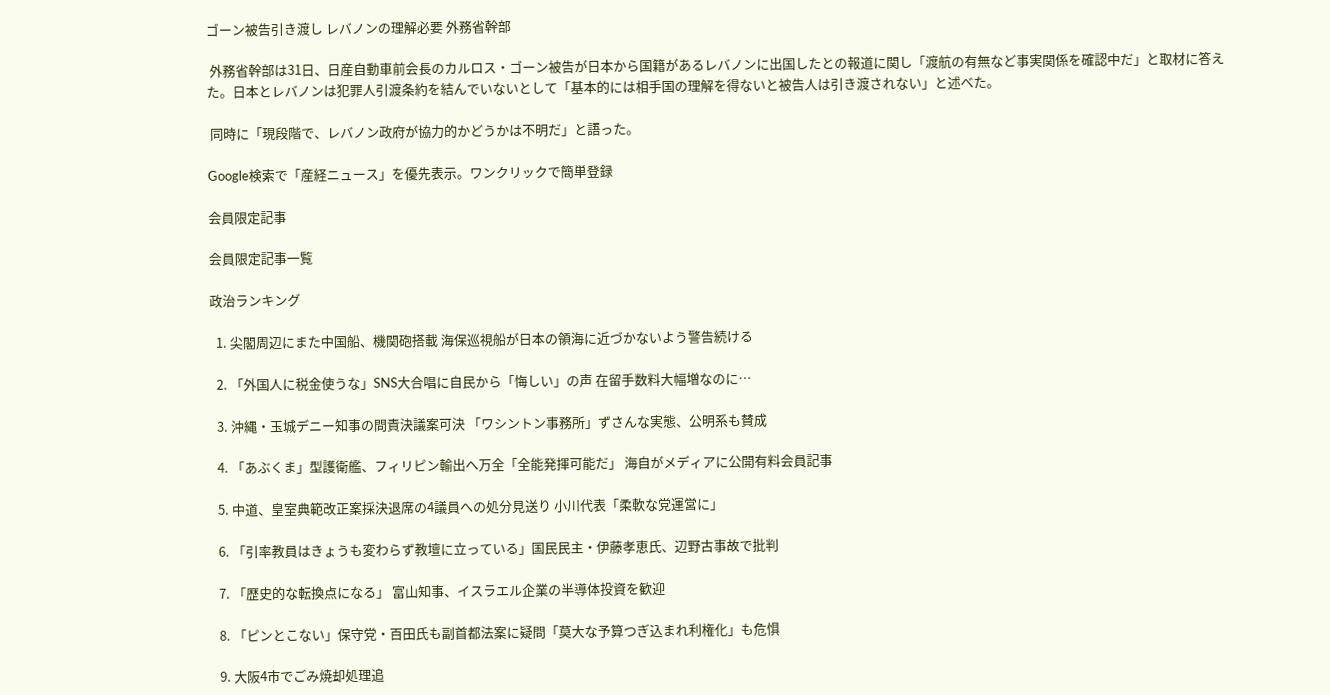ゴーン被告引き渡し レバノンの理解必要 外務省幹部

 外務省幹部は31日、日産自動車前会長のカルロス・ゴーン被告が日本から国籍があるレバノンに出国したとの報道に関し「渡航の有無など事実関係を確認中だ」と取材に答えた。日本とレバノンは犯罪人引渡条約を結んでいないとして「基本的には相手国の理解を得ないと被告人は引き渡されない」と述べた。

 同時に「現段階で、レバノン政府が協力的かどうかは不明だ」と語った。

Google検索で「産経ニュース」を優先表示。ワンクリックで簡単登録

会員限定記事

会員限定記事一覧

政治ランキング

  1. 尖閣周辺にまた中国船、機関砲搭載 海保巡視船が日本の領海に近づかないよう警告続ける

  2. 「外国人に税金使うな」SNS大合唱に自民から「悔しい」の声 在留手数料大幅増なのに…

  3. 沖縄・玉城デニー知事の問責決議案可決 「ワシントン事務所」ずさんな実態、公明系も賛成

  4. 「あぶくま」型護衛艦、フィリピン輸出へ万全「全能発揮可能だ」 海自がメディアに公開有料会員記事

  5. 中道、皇室典範改正案採決退席の4議員への処分見送り 小川代表「柔軟な党運営に」

  6. 「引率教員はきょうも変わらず教壇に立っている」国民民主・伊藤孝恵氏、辺野古事故で批判

  7. 「歴史的な転換点になる」 富山知事、イスラエル企業の半導体投資を歓迎

  8. 「ピンとこない」保守党・百田氏も副首都法案に疑問「莫大な予算つぎ込まれ利権化」も危惧

  9. 大阪4市でごみ焼却処理追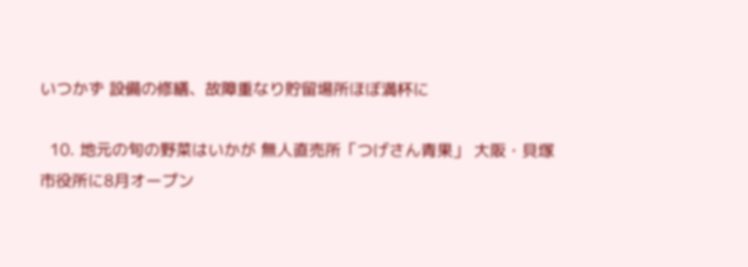いつかず 設備の修繕、故障重なり貯留場所ほぼ満杯に

  10. 地元の旬の野菜はいかが 無人直売所「つげさん青果」 大阪・貝塚市役所に8月オープン